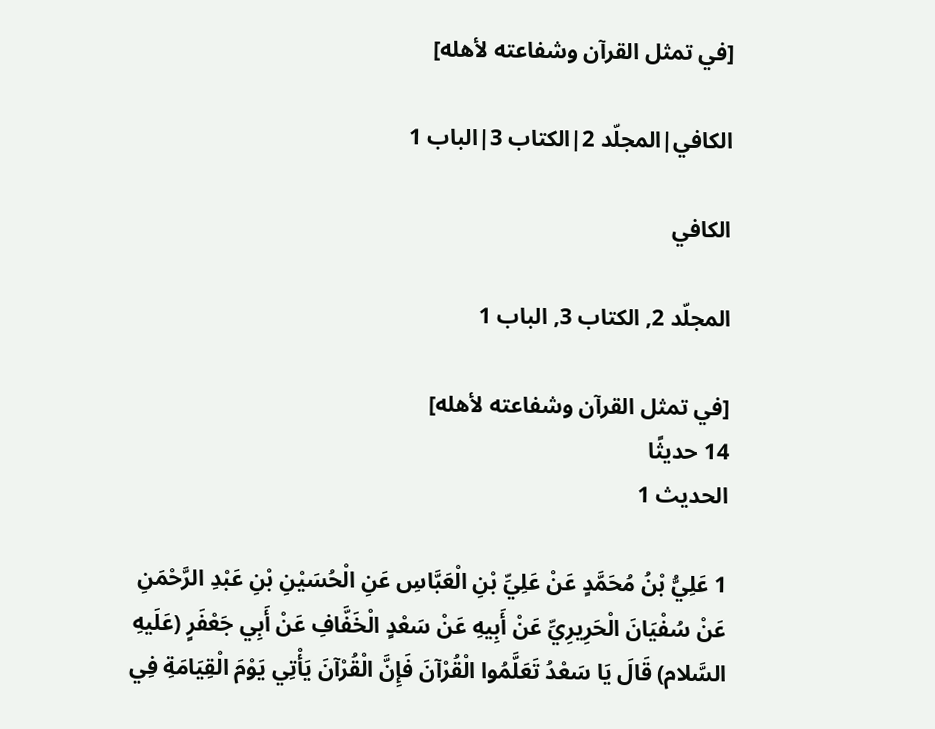[في تمثل القرآن وشفاعته لأهله]

الكافي|المجلّد 2|الكتاب 3|الباب 1

الكافي

المجلّد 2, الكتاب 3, الباب 1

[في تمثل القرآن وشفاعته لأهله]
14 حديثًا
الحديث 1

1 عَلِيُّ بْنُ مُحَمَّدٍ عَنْ عَلِيِّ بْنِ الْعَبَّاسِ عَنِ الْحُسَيْنِ بْنِ عَبْدِ الرَّحْمَنِ عَنْ سُفْيَانَ الْحَرِيرِيِّ عَنْ أَبِيهِ عَنْ سَعْدٍ الْخَفَّافِ عَنْ أَبِي جَعْفَرٍ (عَلَيهِ السَّلام) قَالَ يَا سَعْدُ تَعَلَّمُوا الْقُرْآنَ فَإِنَّ الْقُرْآنَ يَأْتِي يَوْمَ الْقِيَامَةِ فِي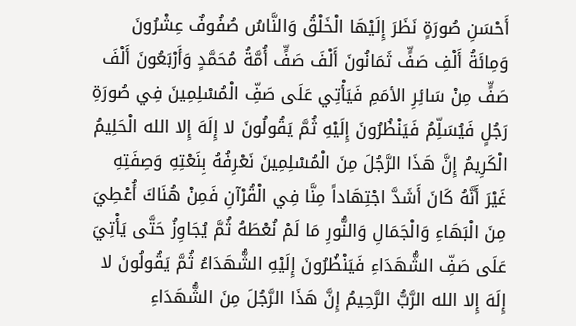أَحْسَنِ صُورَةٍ نَظَرَ إِلَيْهَا الْخَلْقُ وَالنَّاسُ صُفُوفٌ عِشْرُونَ وَمِائَةُ أَلْفِ صَفٍّ ثَمَانُونَ أَلْفَ صَفٍّ أُمَّةُ مُحَمَّدٍ وَأَرْبَعُونَ أَلْفَ صَفٍّ مِنْ سَائِرِ الأمَمِ فَيَأْتِي عَلَى صَفِّ الْمُسْلِمِينَ فِي صُورَةِ رَجُلٍ فَيُسَلِّمُ فَيَنْظُرُونَ إِلَيْهِ ثُمَّ يَقُولُونَ لا إِلَهَ إِلا الله الْحَلِيمُ الْكَرِيمُ إِنَّ هَذَا الرَّجُلَ مِنَ الْمُسْلِمِينَ نَعْرِفُهُ بِنَعْتِهِ وَصِفَتِهِ غَيْرَ أَنَّهُ كَانَ أَشَدَّ اجْتِهَاداً مِنَّا فِي الْقُرْآنِ فَمِنْ هُنَاكَ أُعْطِيَ مِنَ الْبَهَاءِ وَالْجَمَالِ وَالنُّورِ مَا لَمْ نُعْطَهُ ثُمَّ يُجَاوِزُ حَتَّى يَأْتِيَ عَلَى صَفِّ الشُّهَدَاءِ فَيَنْظُرُونَ إِلَيْهِ الشُّهَدَاءُ ثُمَّ يَقُولُونَ لا إِلَهَ إِلا الله الرَّبُّ الرَّحِيمُ إِنَّ هَذَا الرَّجُلَ مِنَ الشُّهَدَاءِ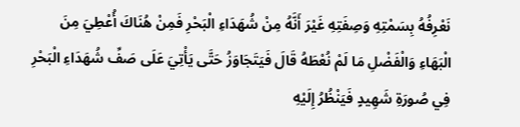نَعْرِفُهُ بِسَمْتِهِ وَصِفَتِهِ غَيْرَ أَنَّهُ مِنْ شُهَدَاءِ الْبَحْرِ فَمِنْ هُنَاكَ أُعْطِيَ مِنَ الْبَهَاءِ وَالْفَضْلِ مَا لَمْ نُعْطَهُ قَالَ فَيَتَجَاوَزُ حَتَّى يَأْتِيَ عَلَى صَفِّ شُهَدَاءِ الْبَحْرِ فِي صُورَةِ شَهِيدٍ فَيَنْظُرُ إِلَيْهِ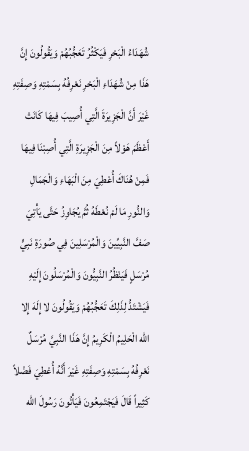شُهَدَاءُ الْبَحْرِ فَيَكْثُرُ تَعَجُّبُهُمْ وَيَقُولُونَ إِنَّ هَذَا مِنْ شُهَدَاءِ الْبَحْرِ نَعْرِفُهُ بِسَمْتِهِ وَصِفَتِهِ غَيْرَ أَنَّ الْجَزِيرَةَ الَّتِي أُصِيبَ فِيهَا كَانَتْ أَعْظَمَ هَوْلاً مِنَ الْجَزِيرَةِ الَّتِي أُصِبْنَا فِيهَا فَمِنْ هُنَاكَ أُعْطِيَ مِنَ الْبَهَاءِ وَالْجَمَالِ وَالنُّورِ مَا لَمْ نُعْطَهُ ثُمَّ يُجَاوِزُ حَتَّى يَأْتِيَ صَفَّ النَّبِيِّينَ وَالْمُرْسَلِينَ فِي صُورَةِ نَبِيٍّ مُرْسَلٍ فَيَنْظُرُ النَّبِيُّونَ وَالْمُرْسَلُونَ إِلَيْهِ فَيَشْتَدُّ لِذَلِكَ تَعَجُّبُهُمْ وَيَقُولُونَ لا إِلَهَ إِلا الله الْحَلِيمُ الْكَرِيمُ إِنَّ هَذَا النَّبِيَّ مُرْسَلٌ نَعْرِفُهُ بِسَمْتِهِ وَصِفَتِهِ غَيْرَ أَنَّهُ أُعْطِيَ فَضْلاً كَثِيراً قَالَ فَيَجْتَمِعُونَ فَيَأْتُونَ رَسُولَ الله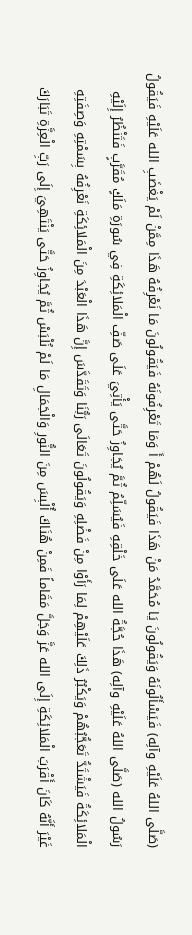(صَلَّى اللهُ عَلَيْهِ وآلِه) فَيَسْأَلُونَهُ وَيَقُولُونَ يَا مُحَمَّدُ مَنْ هَذَا فَيَقُولُ لَهُمْ أَ وَمَا تَعْرِفُونَهُ فَيَقُولُونَ مَا نَعْرِفُهُ هَذَا مِمَّنْ لَمْ يَغْضَبِ الله عَلَيْهِ فَيَقُولُ رَسُولُ الله (صَلَّى اللهُ عَلَيْهِ وآلِه) هَذَا حُجَّةُ الله عَلَى خَلْقِهِ فَيُسَلِّمُ ثُمَّ يُجَاوِزُ حَتَّى يَأْتِيَ عَلَى صَفِّ الْمَلائِكَةِ فِي سُورَةِ مَلَكٍ مُقَرَّبٍ فَتَنْظُرُ إِلَيْهِ الْمَلائِكَةُ فَيَشْتَدُّ تَعَجُّبُهُمْ وَيَكْبُرُ ذَلِكَ عَلَيْهِمْ لِمَا رَأَوْا مِنْ فَضْلِهِ وَيَقُولُونَ تَعَالَى رَبُّنَا وَتَقَدَّسَ إِنَّ هَذَا الْعَبْدَ مِنَ الْمَلائِكَةِ نَعْرِفُهُ بِسَمْتِهِ وَصِفَتِهِ غَيْرَ أَنَّهُ كَانَ أَقْرَبَ الْمَلائِكَةِ إِلَى الله عَزَّ وَجَلَّ مَقَاماً فَمِنْ هُنَاكَ أُلْبِسَ مِنَ النُّورِ وَالْجَمَالِ مَا لَمْ نُلْبَسْ ثُمَّ يُجَاوِزُ حَتَّى يَنْتَهِيَ إِلَى رَبِّ الْعِزَّةِ تَبَارَكَ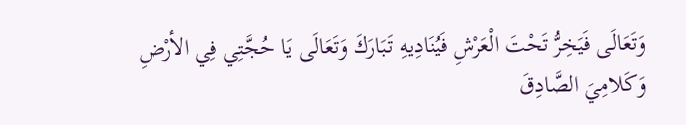وَتَعَالَى فَيَخِرُّ تَحْتَ الْعَرْشِ فَيُنَادِيهِ تَبَارَكَ وَتَعَالَى يَا حُجَّتِي فِي الأرْضِ وَكَلامِيَ الصَّادِقَ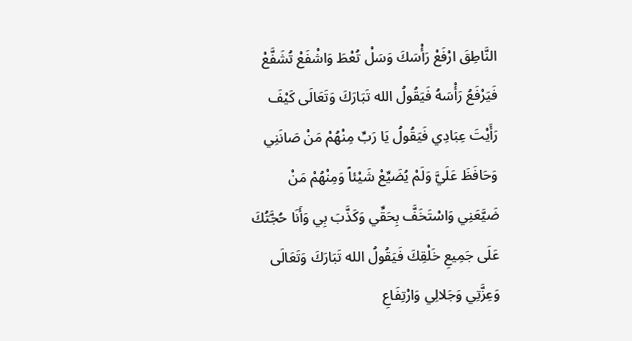النَّاطِقَ ارْفَعْ رَأْسَكَ وَسَلْ تُعْطَ وَاشْفَعْ تُشَفَّعْ فَيَرْفَعُ رَأْسَهُ فَيَقُولُ الله تَبَارَكَ وَتَعَالَى كَيْفَ رَأَيْتَ عِبَادِي فَيَقُولُ يَا رَبِّ مِنْهُمْ مَنْ صَانَنِي وَحَافَظَ عَلَيَّ وَلَمْ يُضَيِّعْ شَيْئاً وَمِنْهُمْ مَنْ ضَيَّعَنِي وَاسْتَخَفَّ بِحَقِّي وَكَذَّبَ بِي وَأَنَا حُجَّتُكَ عَلَى جَمِيعِ خَلْقِكَ فَيَقُولُ الله تَبَارَكَ وَتَعَالَى وَعِزَّتِي وَجَلالِي وَارْتِفَاعِ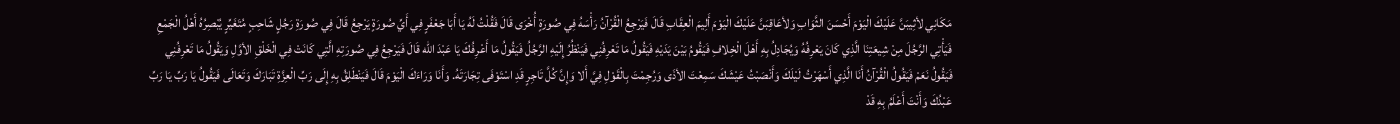مَكَانِي لأثِيبَنَّ عَلَيْكَ الْيَوْمَ أَحْسَنَ الثَّوَابِ وَلأعَاقِبَنَّ عَلَيْكَ الْيَوْمَ أَلِيمَ الْعِقَابِ قَالَ فَيَرْجِعُ الْقُرْآنُ رَأْسَهُ فِي صُورَةٍ أُخْرَى قَالَ فَقُلْتُ لَهُ يَا أَبَا جَعْفَرٍ فِي أَيِّ صُورَةٍ يَرْجِعُ قَالَ فِي صُورَةِ رَجُلٍ شَاحِبٍ مُتَغَيِّرٍ يُبْصِرُهُ أَهْلُ الْجَمْعِ فَيَأْتِي الرَّجُلَ مِنْ شِيعَتِنَا الَّذِي كَانَ يَعْرِفُهُ وَيُجَادِلُ بِهِ أَهْلَ الْخِلافِ فَيَقُومُ بَيْنَ يَدَيْهِ فَيَقُولُ مَا تَعْرِفُنِي فَيَنْظُرُ إِلَيْهِ الرَّجُلُ فَيَقُولُ مَا أَعْرِفُكَ يَا عَبْدَ الله قَالَ فَيَرْجِعُ فِي صُورَتِهِ الَّتِي كَانَتْ فِي الْخَلْقِ الأوَّلِ وَيَقُولُ مَا تَعْرِفُنِي فَيَقُولُ نَعَمْ فَيَقُولُ الْقُرْآنُ أَنَا الَّذِي أَسْهَرْتُ لَيْلَكَ وَأَنْصَبْتُ عَيْشَكَ سَمِعْتَ الأذَى وَرُجِمْتَ بِالْقَوْلِ فِيَّ أَلا وَإِنَّ كُلَّ تَاجِرٍ قَدِ اسْتَوْفَى تِجَارَتَهُ. وَأَنَا وَرَاءَكَ الْيَوْمَ قَالَ فَيَنْطَلِقُ بِهِ إِلَى رَبِّ الْعِزَّةِ تَبَارَكَ وَتَعَالَى فَيَقُولُ يَا رَبِّ يَا رَبِّ عَبْدُكَ وَأَنْتَ أَعْلَمُ بِهِ قَدْ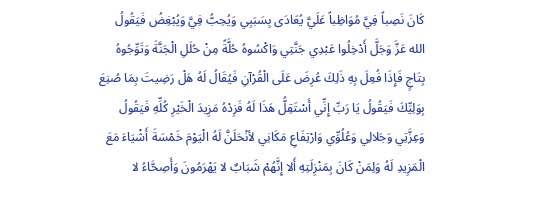كَانَ نَصِباً فِيَّ مُوَاظِباً عَلَيَّ يُعَادَى بِسَبَبِي وَيُحِبُّ فِيَّ وَيُبْغِضُ فَيَقُولُ الله عَزَّ وَجَلَّ أَدْخِلُوا عَبْدِي جَنَّتِي وَاكْسُوهُ حُلَّةً مِنْ حُلَلِ الْجَنَّةَ وَتَوِّجُوهُ بِتَاجٍ فَإِذَا فُعِلَ بِهِ ذَلِكَ عُرِضَ عَلَى الْقُرْآنِ فَيُقَالُ لَهُ هَلْ رَضِيتَ بِمَا صُنِعَ بِوَلِيِّكَ فَيَقُولُ يَا رَبِّ إِنِّي أَسْتَقِلُّ هَذَا لَهُ فَزِدْهُ مَزِيدَ الْخَيْرِ كُلِّهِ فَيَقُولُ وَعِزَّتِي وَجَلالِي وَعُلُوِّي وَارْتِفَاعِ مَكَانِي لأنْحَلَنَّ لَهُ الْيَوْمَ خَمْسَةَ أَشْيَاءَ مَعَ الْمَزِيدِ لَهُ وَلِمَنْ كَانَ بِمَنْزِلَتِهِ أَلا إِنَّهُمْ شَبَابٌ لا يَهْرَمُونَ وَأَصِحَّاءُ لا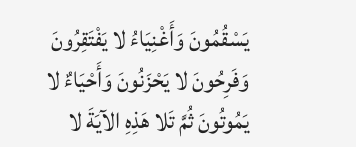يَسْقُمُونَ وَأَغْنِيَاءُ لا يَفْتَقِرُونَ وَفَرِحُونَ لا يَحْزَنُونَ وَأَحْيَاءٌ لا يَمُوتُونَ ثُمَّ تَلا هَذِهِ الآيَةَ لا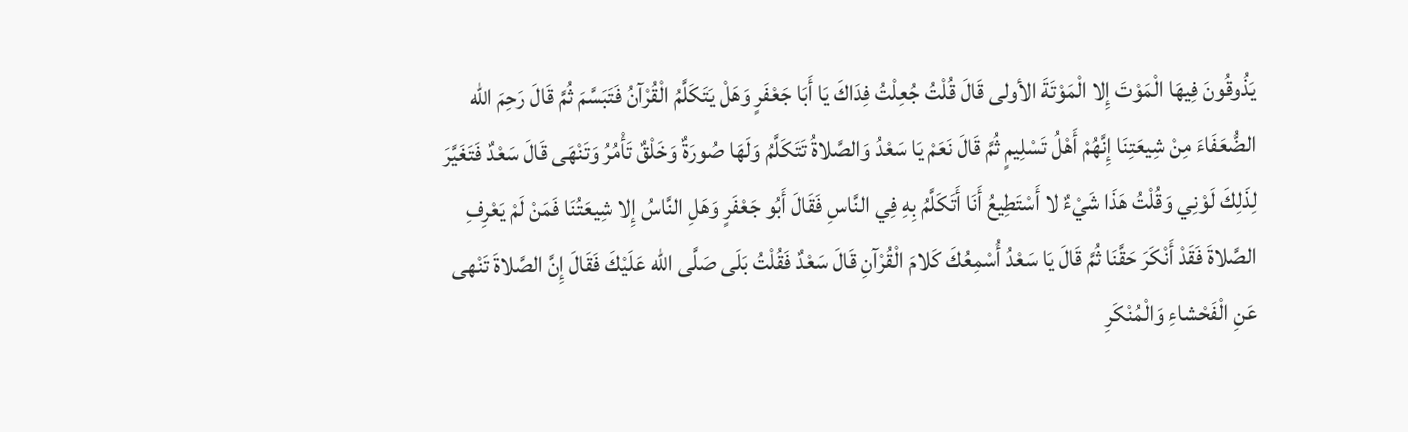يَذُوقُونَ فِيهَا الْمَوْتَ إِلا الْمَوْتَةَ الأولى قَالَ قُلْتُ جُعِلْتُ فِدَاكَ يَا أَبَا جَعْفَرٍ وَهَلْ يَتَكَلَّمُ الْقُرْآنُ فَتَبَسَّمَ ثُمَّ قَالَ رَحِمَ الله الضُّعَفَاءَ مِنْ شِيعَتِنَا إِنَّهُمْ أَهْلُ تَسْلِيمٍ ثُمَّ قَالَ نَعَمْ يَا سَعْدُ وَالصَّلاةُ تَتَكَلَّمُ وَلَهَا صُورَةٌ وَخَلْقٌ تَأْمُرُ وَتَنْهَى قَالَ سَعْدٌ فَتَغَيَّرَ لِذَلِكَ لَوْنِي وَقُلْتُ هَذَا شَيْءٌ لا أَسْتَطِيعُ أَنَا أَتَكَلَّمُ بِهِ فِي النَّاسِ فَقَالَ أَبُو جَعْفَرٍ وَهَلِ النَّاسُ إِلا شِيعَتُنَا فَمَنْ لَمْ يَعْرِفِ الصَّلاةَ فَقَدْ أَنْكَرَ حَقَّنَا ثُمَّ قَالَ يَا سَعْدُ أُسْمِعُكَ كَلامَ الْقُرْآنِ قَالَ سَعْدٌ فَقُلْتُ بَلَى صَلَّى الله عَلَيْكَ فَقَالَ إِنَّ الصَّلاةَ تَنْهى عَنِ الْفَحْشاءِ وَالْمُنْكَرِ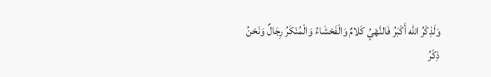وَلَذِكْرُ الله أَكْبَرُ فَالنَّهْيُ كَلامٌ وَالْفَحْشَاءُ وَالْمُنْكَرُ رِجَالٌ وَنَحْنُ ذِكْرُ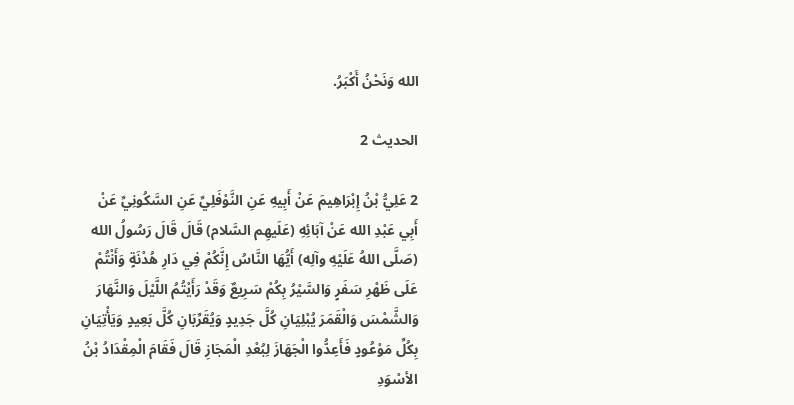الله وَنَحْنُ أَكْبَرُ.

الحديث 2

2 عَلِيُّ بْنُ إِبْرَاهِيمَ عَنْ أَبِيهِ عَنِ النَّوْفَلِيِّ عَنِ السَّكُونِيِّ عَنْ أَبِي عَبْدِ الله عَنْ آبَائِهِ (عَلَيهِم السَّلام) قَالَ قَالَ رَسُولُ الله (صَلَّى اللهُ عَلَيْهِ وآلِه) أَيُّهَا النَّاسُ إِنَّكُمْ فِي دَارِ هُدْنَةٍ وَأَنْتُمْ عَلَى ظَهْرِ سَفَرٍ وَالسَّيْرُ بِكُمْ سَرِيعٌ وَقَدْ رَأَيْتُمُ اللَّيْلَ وَالنَّهَارَ وَالشَّمْسَ وَالْقَمَرَ يُبْلِيَانِ كُلَّ جَدِيدٍ وَيُقَرِّبَانِ كُلَّ بَعِيدٍ وَيَأْتِيَانِ بِكُلِّ مَوْعُودٍ فَأَعِدُّوا الْجَهَازَ لِبُعْدِ الْمَجَازِ قَالَ فَقَامَ الْمِقْدَادُ بْنُ الأسْوَدِ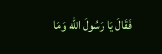فَقَالَ يَا رَسُولَ الله وَمَا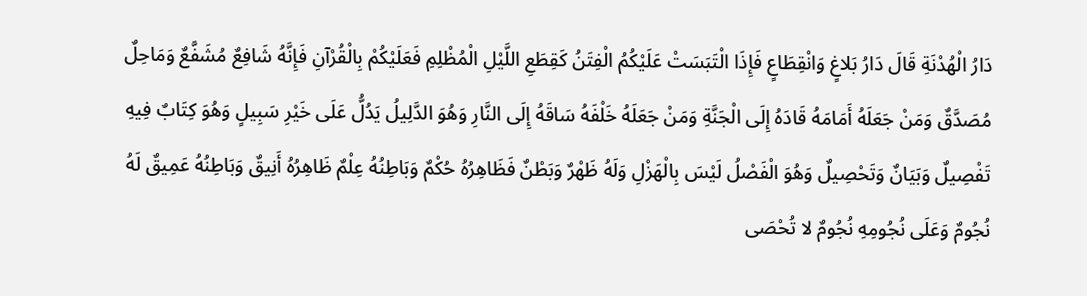دَارُ الْهُدْنَةِ قَالَ دَارُ بَلاغٍ وَانْقِطَاعٍ فَإِذَا الْتَبَسَتْ عَلَيْكُمُ الْفِتَنُ كَقِطَعِ اللَّيْلِ الْمُظْلِمِ فَعَلَيْكُمْ بِالْقُرْآنِ فَإِنَّهُ شَافِعٌ مُشَفَّعٌ وَمَاحِلٌ مُصَدَّقٌ وَمَنْ جَعَلَهُ أَمَامَهُ قَادَهُ إِلَى الْجَنَّةِ وَمَنْ جَعَلَهُ خَلْفَهُ سَاقَهُ إِلَى النَّارِ وَهُوَ الدَّلِيلُ يَدُلُّ عَلَى خَيْرِ سَبِيلٍ وَهُوَ كِتَابٌ فِيهِ تَفْصِيلٌ وَبَيَانٌ وَتَحْصِيلٌ وَهُوَ الْفَصْلُ لَيْسَ بِالْهَزْلِ وَلَهُ ظَهْرٌ وَبَطْنٌ فَظَاهِرُهُ حُكْمٌ وَبَاطِنُهُ عِلْمٌ ظَاهِرُهُ أَنِيقٌ وَبَاطِنُهُ عَمِيقٌ لَهُ نُجُومٌ وَعَلَى نُجُومِهِ نُجُومٌ لا تُحْصَى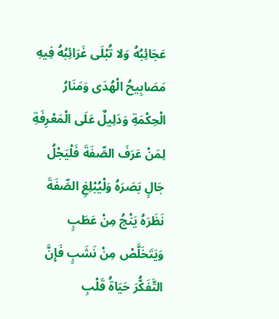عَجَائِبُهُ وَلا تُبْلَى غَرَائِبُهُ فِيهِ مَصَابِيحُ الْهُدَى وَمَنَارُ الْحِكْمَةِ وَدَلِيلٌ عَلَى الْمَعْرِفَةِ لِمَنْ عَرَفَ الصِّفَةَ فَلْيَجْلُ جَالٍ بَصَرَهُ وَلْيُبْلِغِ الصِّفَةَ نَظَرَهُ يَنْجُ مِنْ عَطَبٍ وَيَتَخَلَّصْ مِنْ نَشَبٍ فَإِنَّ التَّفَكُّرَ حَيَاةُ قَلْبِ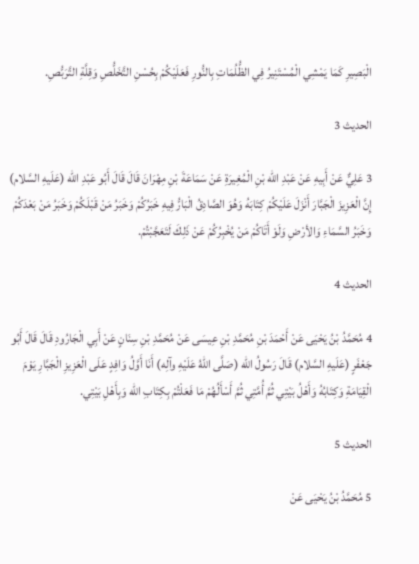الْبَصِيرِ كَمَا يَمْشِي الْمُسْتَنِيرُ فِي الظُّلُمَاتِ بِالنُّورِ فَعَلَيْكُمْ بِحُسْنِ التَّخَلُّصِ وَقِلَّةِ التَّرَبُّصِ.

الحديث 3

3 عَلِيٌّ عَنْ أَبِيهِ عَنْ عَبْدِ الله بْنِ الْمُغِيرَةِ عَنْ سَمَاعَةَ بْنِ مِهْرَانَ قَالَ قَالَ أَبُو عَبْدِ الله (عَلَيهِ السَّلام) إِنَّ الْعَزِيزَ الْجَبَّارَ أَنْزَلَ عَلَيْكُمْ كِتَابَهُ وَهُوَ الصَّادِقُ الْبَارُّ فِيهِ خَبَرُكُمْ وَخَبَرُ مَنْ قَبْلَكُمْ وَخَبَرُ مَنْ بَعْدَكُمْ وَخَبَرُ السَّمَاءِ وَالأرْضِ وَلَوْ أَتَاكُمْ مَنْ يُخْبِرُكُمْ عَنْ ذَلِكَ لَتَعَجَّبْتُمْ.

الحديث 4

4 مُحَمَّدُ بْنُ يَحْيَى عَنْ أَحْمَدَ بْنِ مُحَمَّدِ بْنِ عِيسَى عَنْ مُحَمَّدِ بْنِ سِنَانٍ عَنْ أَبِي الْجَارُودِ قَالَ قَالَ أَبُو جَعْفَرٍ (عَلَيهِ السَّلام) قَالَ رَسُولُ الله (صَلَّى اللهُ عَلَيْهِ وآلِه) أَنَا أَوَّلُ وَافِدٍ عَلَى الْعَزِيزِ الْجَبَّارِ يَوْمَ الْقِيَامَةِ وَكِتَابُهُ وَأَهْلُ بَيْتِي ثُمَّ أُمَّتِي ثُمَّ أَسْأَلُهُمْ مَا فَعَلْتُمْ بِكِتَابِ الله وَبِأَهْلِ بَيْتِي.

الحديث 5

5 مُحَمَّدُ بْنُ يَحْيَى عَنْ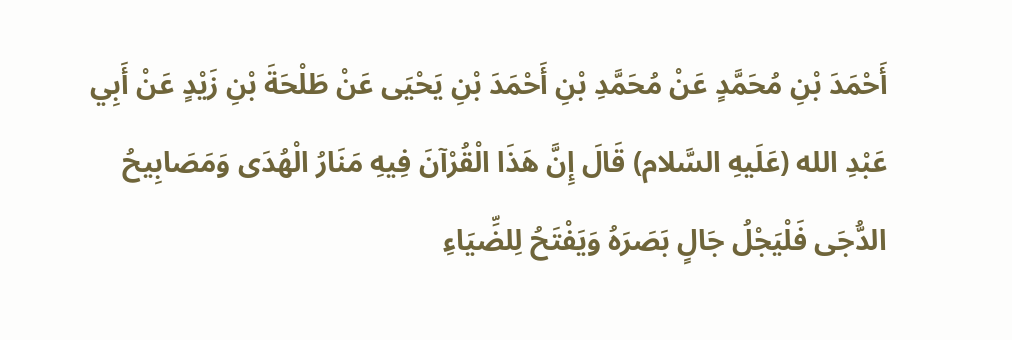أَحْمَدَ بْنِ مُحَمَّدٍ عَنْ مُحَمَّدِ بْنِ أَحْمَدَ بْنِ يَحْيَى عَنْ طَلْحَةَ بْنِ زَيْدٍ عَنْ أَبِي عَبْدِ الله (عَلَيهِ السَّلام) قَالَ إِنَّ هَذَا الْقُرْآنَ فِيهِ مَنَارُ الْهُدَى وَمَصَابِيحُ الدُّجَى فَلْيَجْلُ جَالٍ بَصَرَهُ وَيَفْتَحُ لِلضِّيَاءِ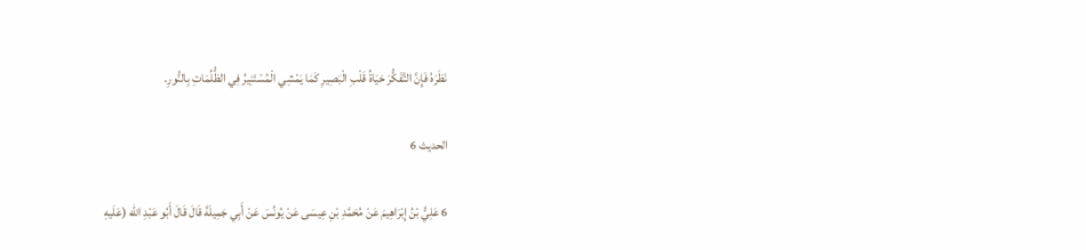نَظَرَهُ فَإِنَّ التَّفَكُّرَ حَيَاةُ قَلْبِ الْبَصِيرِ كَمَا يَمْشِي الْمُسْتَنِيرُ فِي الظُّلُمَاتِ بِالنُّورِ.

الحديث 6

6 عَلِيُّ بْنُ إِبْرَاهِيمَ عَنْ مُحَمَّدِ بْنِ عِيسَى عَنْ يُونُسَ عَنْ أَبِي جَمِيلَةَ قَالَ قَالَ أَبُو عَبْدِ الله (عَلَيهِ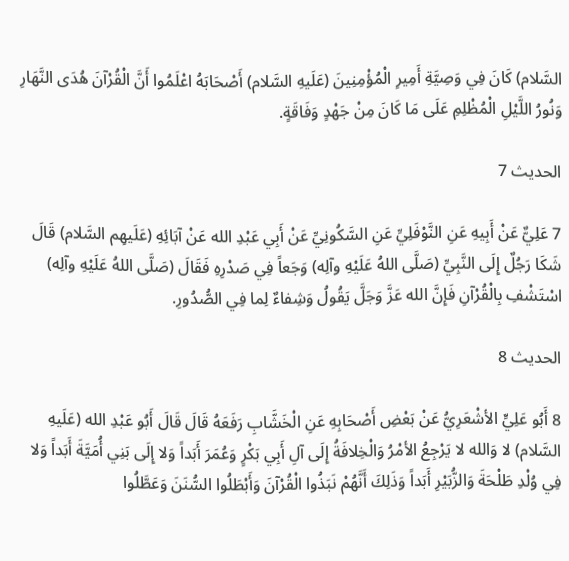السَّلام) كَانَ فِي وَصِيَّةِ أَمِيرِ الْمُؤْمِنِينَ (عَلَيهِ السَّلام) أَصْحَابَهُ اعْلَمُوا أَنَّ الْقُرْآنَ هُدَى النَّهَارِ وَنُورُ اللَّيْلِ الْمُظْلِمِ عَلَى مَا كَانَ مِنْ جَهْدٍ وَفَاقَةٍ.

الحديث 7

7 عَلِيٌّ عَنْ أَبِيهِ عَنِ النَّوْفَلِيِّ عَنِ السَّكُونِيِّ عَنْ أَبِي عَبْدِ الله عَنْ آبَائِهِ (عَلَيهِم السَّلام) قَالَ شَكَا رَجُلٌ إِلَى النَّبِيِّ (صَلَّى اللهُ عَلَيْهِ وآلِه) وَجَعاً فِي صَدْرِهِ فَقَالَ (صَلَّى اللهُ عَلَيْهِ وآلِه) اسْتَشْفِ بِالْقُرْآنِ فَإِنَّ الله عَزَّ وَجَلَّ يَقُولُ وَشِفاءٌ لِما فِي الصُّدُورِ.

الحديث 8

8 أَبُو عَلِيٍّ الأشْعَرِيُّ عَنْ بَعْضِ أَصْحَابِهِ عَنِ الْخَشَّابِ رَفَعَهُ قَالَ قَالَ أَبُو عَبْدِ الله (عَلَيهِ السَّلام) لا وَالله لا يَرْجِعُ الأمْرُ وَالْخِلافَةُ إِلَى آلِ أَبِي بَكْرٍ وَعُمَرَ أَبَداً وَلا إِلَى بَنِي أُمَيَّةَ أَبَداً وَلا فِي وُلْدِ طَلْحَةَ وَالزُّبَيْرِ أَبَداً وَذَلِكَ أَنَّهُمْ نَبَذُوا الْقُرْآنَ وَأَبْطَلُوا السُّنَنَ وَعَطَّلُوا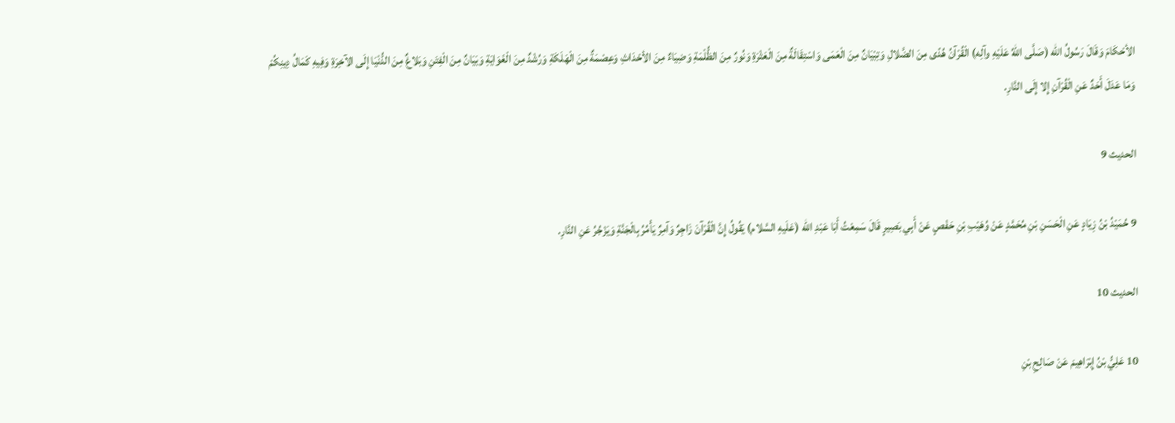الأحْكَامَ وَقَالَ رَسُولُ الله (صَلَّى اللهُ عَلَيْهِ وآلِه) الْقُرْآنُ هُدًى مِنَ الضَّلالِ وَتِبْيَانٌ مِنَ الْعَمَى وَاسْتِقَالَةٌ مِنَ الْعَثْرَةِ وَنُورٌ مِنَ الظُّلْمَةِ وَضِيَاءٌ مِنَ الأحْدَاثِ وَعِصْمَةٌ مِنَ الْهَلَكَةِ وَرُشْدٌ مِنَ الْغَوَايَةِ وَبَيَانٌ مِنَ الْفِتَنِ وَبَلاغٌ مِنَ الدُّنْيَا إِلَى الآخِرَةِ وَفِيهِ كَمَالُ دِينِكُمْ وَمَا عَدَلَ أَحَدٌ عَنِ الْقُرْآنِ إِلا إِلَى النَّارِ.

الحديث 9

9 حُمَيْدُ بْنُ زِيَادٍ عَنِ الْحَسَنِ بْنِ مُحَمَّدٍ عَنْ وُهَيْبِ بْنِ حَفْصٍ عَنْ أَبِي بَصِيرٍ قَالَ سَمِعْتُ أَبَا عَبْدِ الله (عَلَيهِ السَّلام) يَقُولُ إِنَّ الْقُرْآنَ زَاجِرٌ وَآمِرٌ يَأْمُرُ بِالْجَنَّةِ وَيَزْجُرُ عَنِ النَّارِ.

الحديث 10

10 عَلِيُّ بْنُ إِبْرَاهِيمَ عَنْ صَالِحِ بْنِ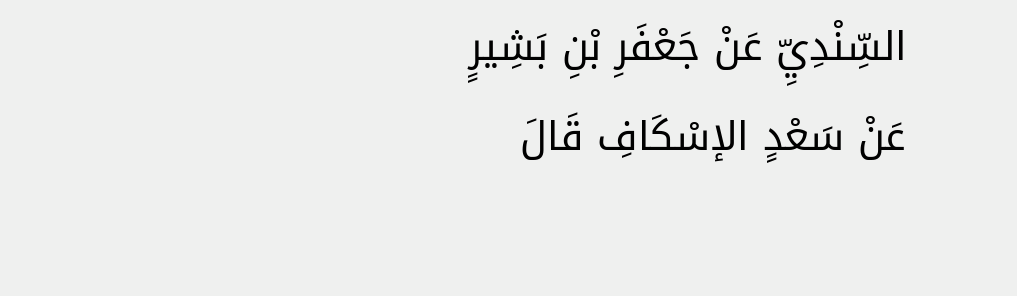السِّنْدِيِّ عَنْ جَعْفَرِ بْنِ بَشِيرٍ عَنْ سَعْدٍ الإسْكَافِ قَالَ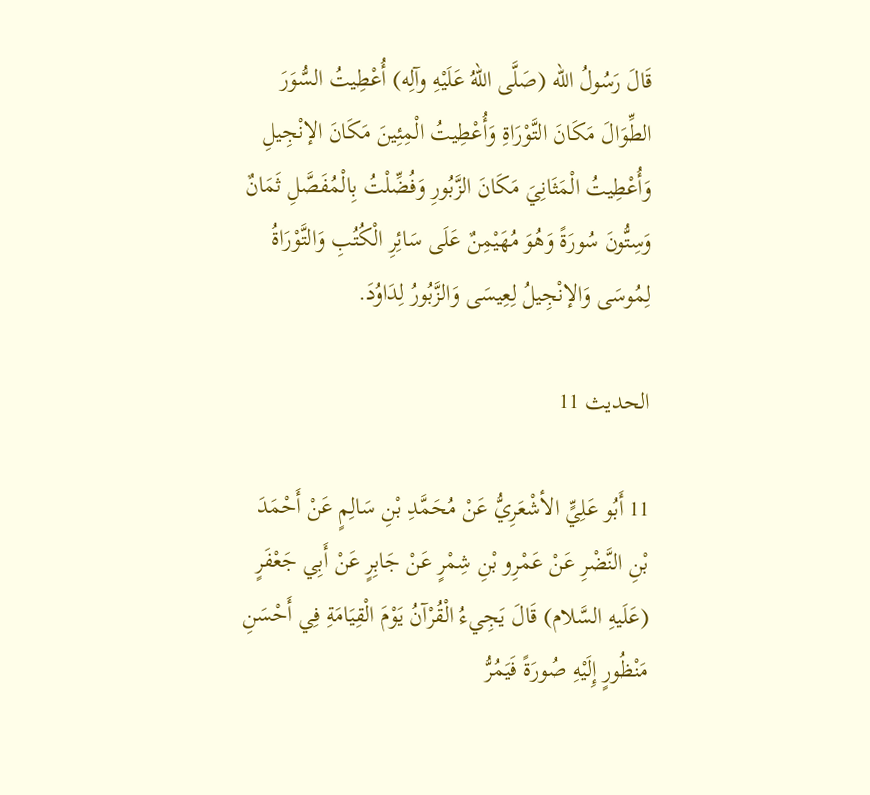قَالَ رَسُولُ الله (صَلَّى اللهُ عَلَيْهِ وآلِه) أُعْطِيتُ السُّوَرَ الطِّوَالَ مَكَانَ التَّوْرَاةِ وَأُعْطِيتُ الْمِئِينَ مَكَانَ الإنْجِيلِ وَأُعْطِيتُ الْمَثَانِيَ مَكَانَ الزَّبُورِ وَفُضِّلْتُ بِالْمُفَصَّلِ ثَمَانٌ وَسِتُّونَ سُورَةً وَهُوَ مُهَيْمِنٌ عَلَى سَائِرِ الْكُتُبِ وَالتَّوْرَاةُ لِمُوسَى وَالإنْجِيلُ لِعِيسَى وَالزَّبُورُ لِدَاوُدَ.

الحديث 11

11 أَبُو عَلِيٍّ الأشْعَرِيُّ عَنْ مُحَمَّدِ بْنِ سَالِمٍ عَنْ أَحْمَدَ بْنِ النَّضْرِ عَنْ عَمْرِو بْنِ شِمْرٍ عَنْ جَابِرٍ عَنْ أَبِي جَعْفَرٍ (عَلَيهِ السَّلام) قَالَ يَجِيءُ الْقُرْآنُ يَوْمَ الْقِيَامَةِ فِي أَحْسَنِ مَنْظُورٍ إِلَيْهِ صُورَةً فَيَمُرُّ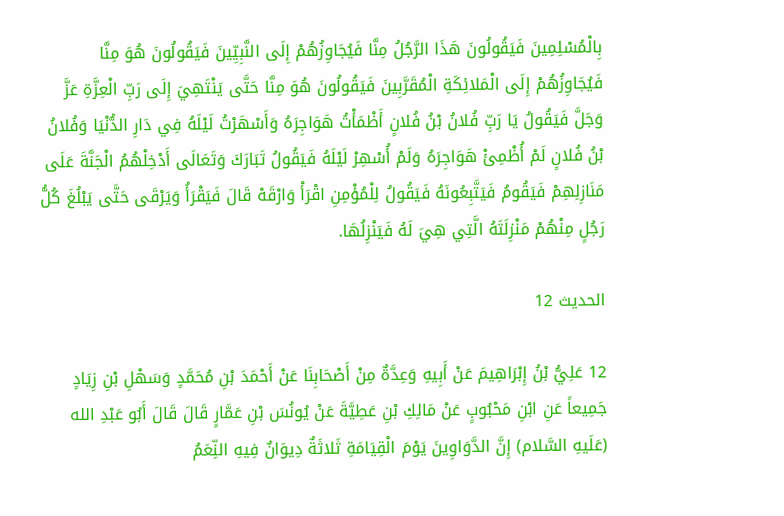بِالْمُسْلِمِينَ فَيَقُولُونَ هَذَا الرَّجُلُ مِنَّا فَيُجَاوِزُهُمْ إِلَى النَّبِيِّينَ فَيَقُولُونَ هُوَ مِنَّا فَيُجَاوِزُهُمْ إِلَى الْمَلائِكَةِ الْمُقَرَّبِينَ فَيَقُولُونَ هُوَ مِنَّا حَتَّى يَنْتَهِيَ إِلَى رَبِّ الْعِزَّةِ عَزَّ وَجَلَّ فَيَقُولُ يَا رَبِّ فُلانُ بْنُ فُلانٍ أَظْمَأْتُ هَوَاجِرَهُ وَأَسْهَرْتُ لَيْلَهُ فِي دَارِ الدُّنْيَا وَفُلانُ بْنُ فُلانٍ لَمْ أُظْمِئْ هَوَاجِرَهُ وَلَمْ أُسْهِرْ لَيْلَهُ فَيَقُولُ تَبَارَكَ وَتَعَالَى أَدْخِلْهُمُ الْجَنَّةَ عَلَى مَنَازِلِهِمْ فَيَقُومُ فَيَتَّبِعُونَهُ فَيَقُولُ لِلْمُؤْمِنِ اقْرَأْ وَارْقَهْ قَالَ فَيَقْرَأُ وَيَرْقَى حَتَّى يَبْلُغَ كُلُّ رَجُلٍ مِنْهُمْ مَنْزِلَتَهُ الَّتِي هِيَ لَهُ فَيَنْزِلُهَا.

الحديث 12

12 عَلِيُّ بْنُ إِبْرَاهِيمَ عَنْ أَبِيهِ وَعِدَّةٌ مِنْ أَصْحَابِنَا عَنْ أَحْمَدَ بْنِ مُحَمَّدٍ وَسَهْلِ بْنِ زِيَادٍ جَمِيعاً عَنِ ابْنِ مَحْبُوبٍ عَنْ مَالِكِ بْنِ عَطِيَّةَ عَنْ يُونُسَ بْنِ عَمَّارٍ قَالَ قَالَ أَبُو عَبْدِ الله (عَلَيهِ السَّلام) إِنَّ الدَّوَاوِينَ يَوْمَ الْقِيَامَةِ ثَلاثَةٌ دِيوَانٌ فِيهِ النِّعَمُ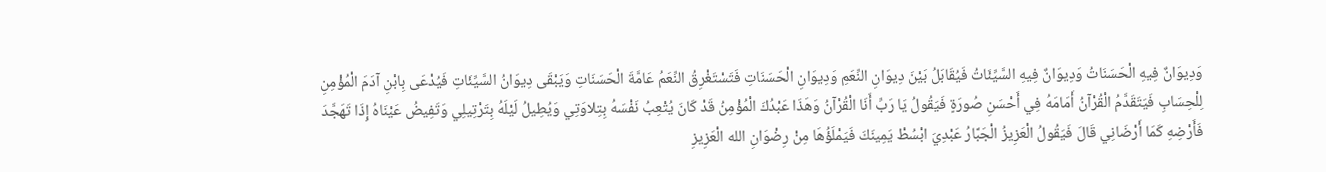وَدِيوَانٌ فِيهِ الْحَسَنَاتُ وَدِيوَانٌ فِيهِ السَّيِّئَاتُ فَيُقَابَلُ بَيْنَ دِيوَانِ النِّعَمِ وَدِيوَانِ الْحَسَنَاتِ فَتَسْتَغْرِقُ النِّعَمُ عَامَّةَ الْحَسَنَاتِ وَيَبْقَى دِيوَانُ السَّيِّئَاتِ فَيُدْعَى بِابْنِ آدَمَ الْمُؤْمِنِ لِلْحِسَابِ فَيَتَقَدَّمُ الْقُرْآنُ أَمَامَهُ فِي أَحْسَنِ صُورَةٍ فَيَقُولُ يَا رَبِّ أَنَا الْقُرْآنُ وَهَذَا عَبْدُكَ الْمُؤْمِنُ قَدْ كَانَ يُتْعِبُ نَفْسَهُ بِتِلاوَتِي وَيُطِيلُ لَيْلَهُ بِتَرْتِيلِي وَتَفِيضُ عَيْنَاهُ إِذَا تَهَجَّدَ فَأَرْضِهِ كَمَا أَرْضَانِي قَالَ فَيَقُولُ الْعَزِيزُ الْجَبَّارُ عَبْدِيَ ابْسُطْ يَمِينَكَ فَيَمْلَؤُهَا مِنْ رِضْوَانِ الله الْعَزِيزِ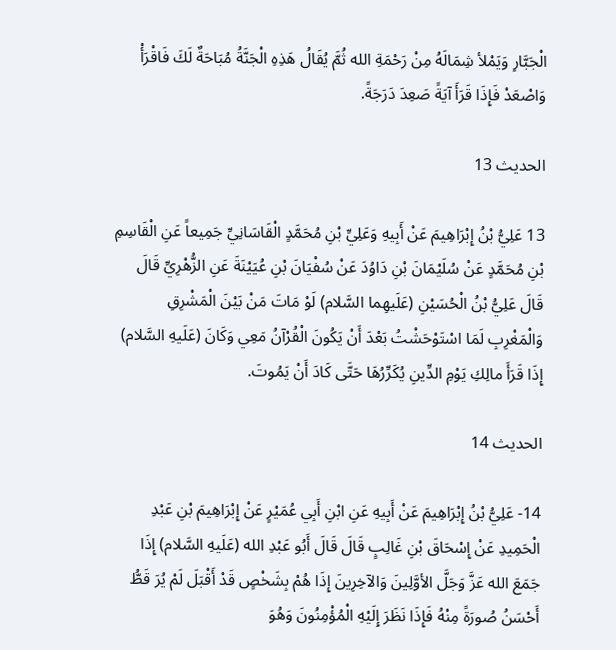الْجَبَّارِ وَيَمْلأ شِمَالَهُ مِنْ رَحْمَةِ الله ثُمَّ يُقَالُ هَذِهِ الْجَنَّةُ مُبَاحَةٌ لَكَ فَاقْرَأْ وَاصْعَدْ فَإِذَا قَرَأَ آيَةً صَعِدَ دَرَجَةً.

الحديث 13

13 عَلِيُّ بْنُ إِبْرَاهِيمَ عَنْ أَبِيهِ وَعَلِيِّ بْنِ مُحَمَّدٍ الْقَاسَانِيِّ جَمِيعاً عَنِ الْقَاسِمِ بْنِ مُحَمَّدٍ عَنْ سُلَيْمَانَ بْنِ دَاوُدَ عَنْ سُفْيَانَ بْنِ عُيَيْنَةَ عَنِ الزُّهْرِيِّ قَالَ قَالَ عَلِيُّ بْنُ الْحُسَيْنِ (عَلَيهِما السَّلام) لَوْ مَاتَ مَنْ بَيْنَ الْمَشْرِقِ وَالْمَغْرِبِ لَمَا اسْتَوْحَشْتُ بَعْدَ أَنْ يَكُونَ الْقُرْآنُ مَعِي وَكَانَ (عَلَيهِ السَّلام) إِذَا قَرَأَ مالِكِ يَوْمِ الدِّينِ يُكَرِّرُهَا حَتَّى كَادَ أَنْ يَمُوتَ.

الحديث 14

14- عَلِيُّ بْنُ إِبْرَاهِيمَ عَنْ أَبِيهِ عَنِ ابْنِ أَبِي عُمَيْرٍ عَنْ إِبْرَاهِيمَ بْنِ عَبْدِ الْحَمِيدِ عَنْ إِسْحَاقَ بْنِ غَالِبٍ قَالَ قَالَ أَبُو عَبْدِ الله (عَلَيهِ السَّلام) إِذَا جَمَعَ الله عَزَّ وَجَلَّ الأوَّلِينَ وَالآخِرِينَ إِذَا هُمْ بِشَخْصٍ قَدْ أَقْبَلَ لَمْ يُرَ قَطُّ أَحْسَنُ صُورَةً مِنْهُ فَإِذَا نَظَرَ إِلَيْهِ الْمُؤْمِنُونَ وَهُوَ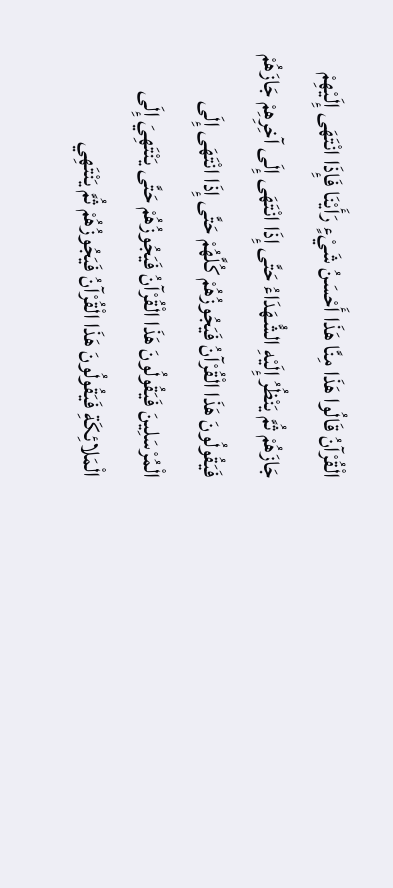الْقُرْآنُ قَالُوا هَذَا مِنَّا هَذَا أَحْسَنُ شَيْءٍ رَأَيْنَا فَإِذَا انْتَهَى إِلَيْهِمْ جَازَهُمْ ثُمَّ يَنْظُرُ إِلَيْهِ الشُّهَدَاءُ حَتَّى إِذَا انْتَهَى إِلَى آخِرِهِمْ جَازَهُمْ فَيَقُولُونَ هَذَا الْقُرْآنُ فَيَجُوزُهُمْ كُلَّهُمْ حَتَّى إِذَا انْتَهَى إِلَى الْمُرْسَلِينَ فَيَقُولُونَ هَذَا الْقُرْآنُ فَيَجُوزُهُمْ حَتَّى يَنْتَهِيَ إِلَى الْمَلائِكَةِ فَيَقُولُونَ هَذَا الْقُرْآنُ فَيَجُوزُهُمْ ثُمَّ يَنْتَهِي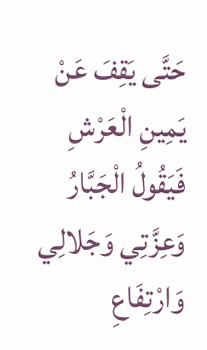حَتَّى يَقِفَ عَنْ يَمِينِ الْعَرْشِ فَيَقُولُ الْجَبَّارُ وَعِزَّتِي وَجَلالِي وَارْتِفَاعِ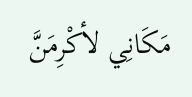مَكَانِي لأكْرِمَنَّ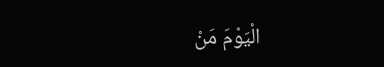الْيَوْمَ مَنْ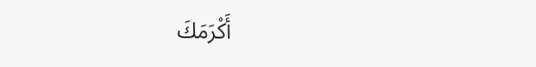أَكْرَمَكَ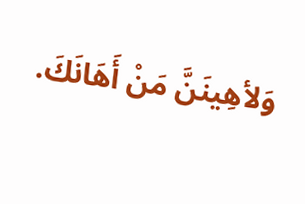وَلأهِينَنَّ مَنْ أَهَانَكَ.